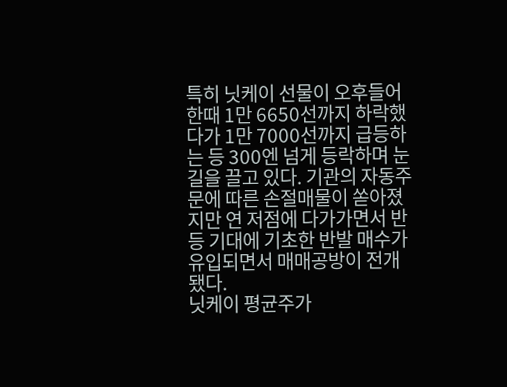특히 닛케이 선물이 오후들어 한때 1만 6650선까지 하락했다가 1만 7000선까지 급등하는 등 300엔 넘게 등락하며 눈길을 끌고 있다. 기관의 자동주문에 따른 손절매물이 쏟아졌지만 연 저점에 다가가면서 반등 기대에 기초한 반발 매수가 유입되면서 매매공방이 전개됐다.
닛케이 평균주가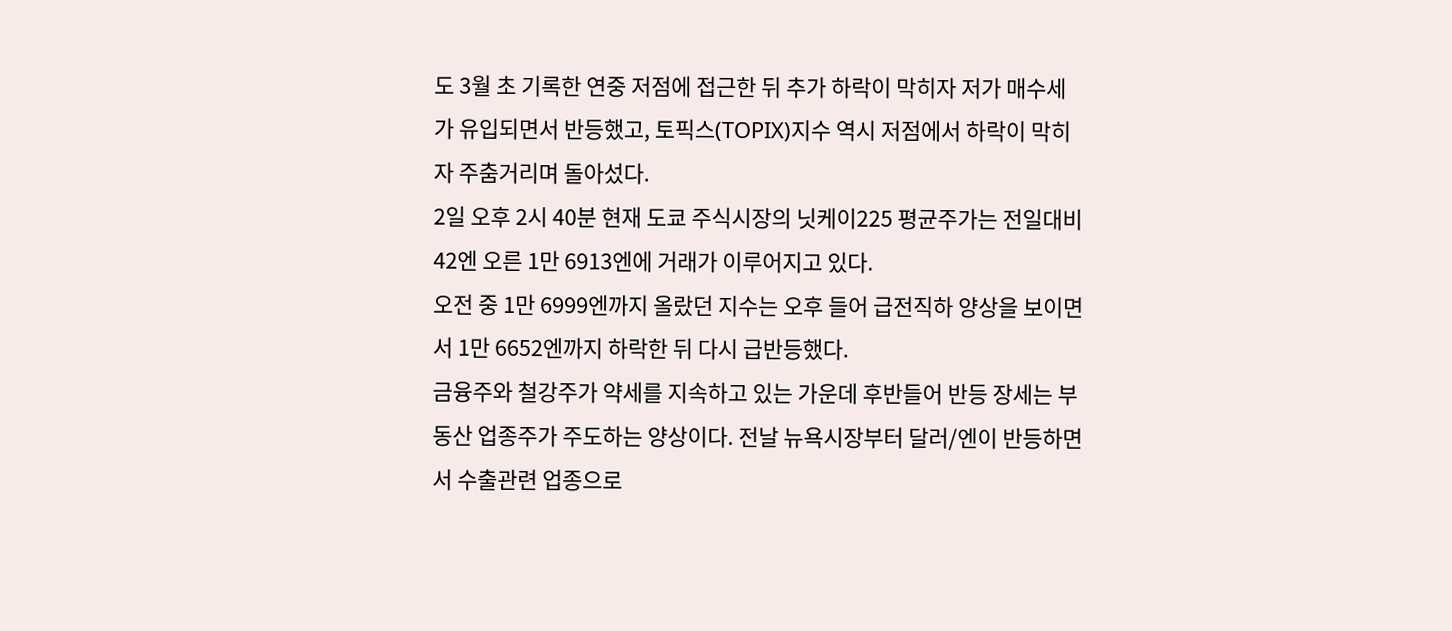도 3월 초 기록한 연중 저점에 접근한 뒤 추가 하락이 막히자 저가 매수세가 유입되면서 반등했고, 토픽스(TOPIX)지수 역시 저점에서 하락이 막히자 주춤거리며 돌아섰다.
2일 오후 2시 40분 현재 도쿄 주식시장의 닛케이225 평균주가는 전일대비 42엔 오른 1만 6913엔에 거래가 이루어지고 있다.
오전 중 1만 6999엔까지 올랐던 지수는 오후 들어 급전직하 양상을 보이면서 1만 6652엔까지 하락한 뒤 다시 급반등했다.
금융주와 철강주가 약세를 지속하고 있는 가운데 후반들어 반등 장세는 부동산 업종주가 주도하는 양상이다. 전날 뉴욕시장부터 달러/엔이 반등하면서 수출관련 업종으로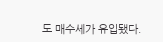도 매수세가 유입됐다.